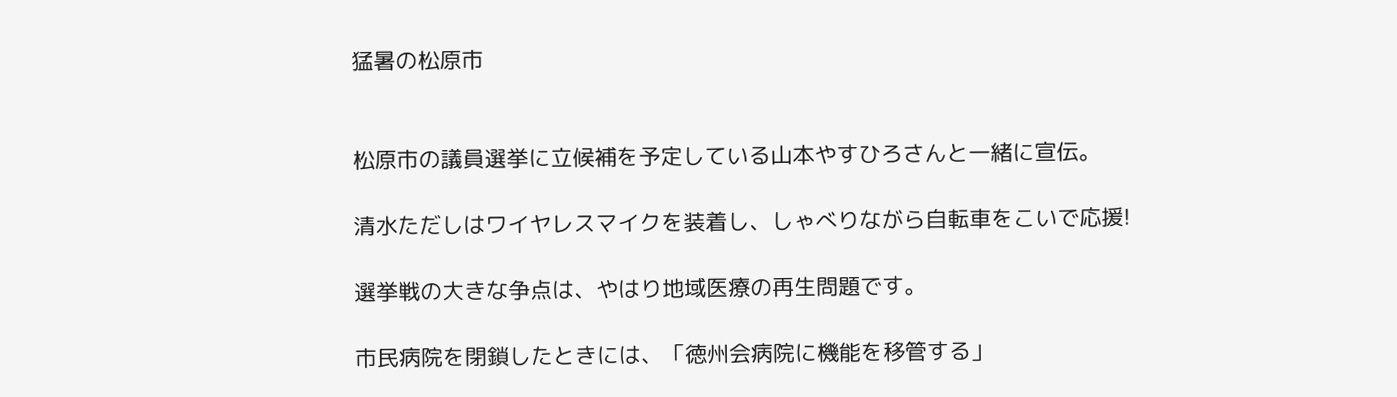猛暑の松原市


松原市の議員選挙に立候補を予定している山本やすひろさんと一緒に宣伝。

清水ただしはワイヤレスマイクを装着し、しゃべりながら自転車をこいで応援!

選挙戦の大きな争点は、やはり地域医療の再生問題です。

市民病院を閉鎖したときには、「徳州会病院に機能を移管する」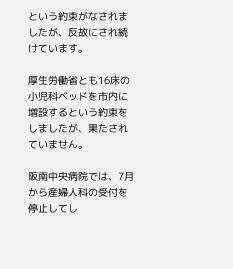という約束がなされましたが、反故にされ続けています。

厚生労働省とも16床の小児科ベッドを市内に増設するという約束をしましたが、果たされていません。

阪南中央病院では、7月から産婦人科の受付を停止してし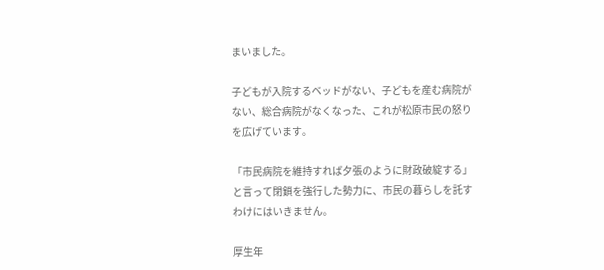まいました。

子どもが入院するベッドがない、子どもを産む病院がない、総合病院がなくなった、これが松原市民の怒りを広げています。

「市民病院を維持すれば夕張のように財政破綻する」と言って閉鎖を強行した勢力に、市民の暮らしを託すわけにはいきません。

厚生年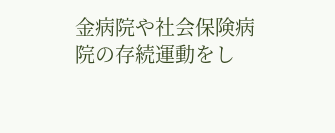金病院や社会保険病院の存続運動をし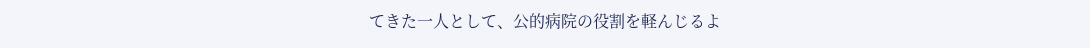てきた一人として、公的病院の役割を軽んじるよ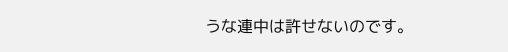うな連中は許せないのです。